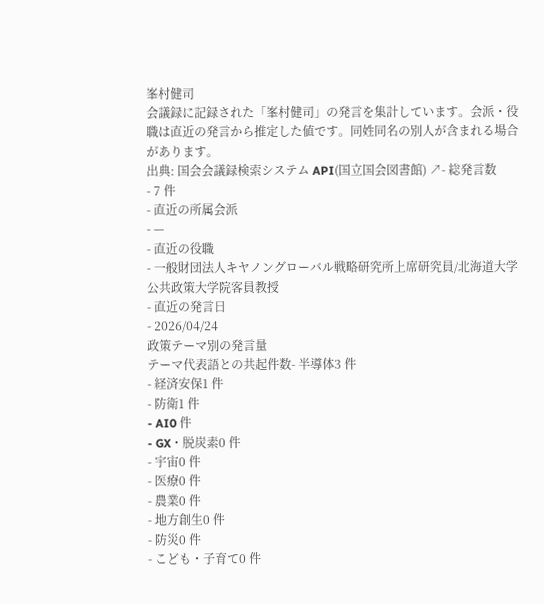峯村健司
会議録に記録された「峯村健司」の発言を集計しています。会派・役職は直近の発言から推定した値です。同姓同名の別人が含まれる場合があります。
出典: 国会会議録検索システム API(国立国会図書館) ↗- 総発言数
- 7 件
- 直近の所属会派
- —
- 直近の役職
- 一般財団法人キヤノングローバル戦略研究所上席研究員/北海道大学公共政策大学院客員教授
- 直近の発言日
- 2026/04/24
政策テーマ別の発言量
テーマ代表語との共起件数- 半導体3 件
- 経済安保1 件
- 防衛1 件
- AI0 件
- GX・脱炭素0 件
- 宇宙0 件
- 医療0 件
- 農業0 件
- 地方創生0 件
- 防災0 件
- こども・子育て0 件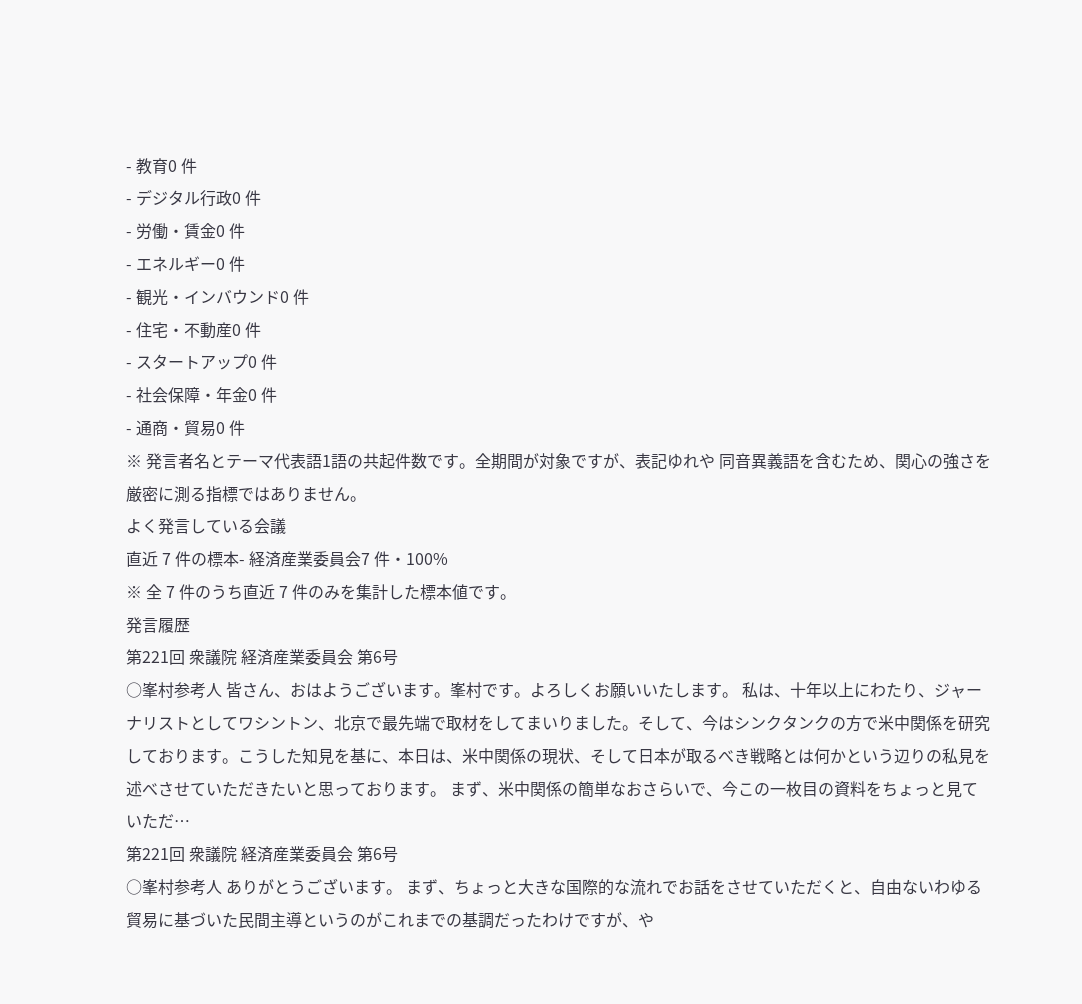- 教育0 件
- デジタル行政0 件
- 労働・賃金0 件
- エネルギー0 件
- 観光・インバウンド0 件
- 住宅・不動産0 件
- スタートアップ0 件
- 社会保障・年金0 件
- 通商・貿易0 件
※ 発言者名とテーマ代表語1語の共起件数です。全期間が対象ですが、表記ゆれや 同音異義語を含むため、関心の強さを厳密に測る指標ではありません。
よく発言している会議
直近 7 件の標本- 経済産業委員会7 件・100%
※ 全 7 件のうち直近 7 件のみを集計した標本値です。
発言履歴
第221回 衆議院 経済産業委員会 第6号
○峯村参考人 皆さん、おはようございます。峯村です。よろしくお願いいたします。 私は、十年以上にわたり、ジャーナリストとしてワシントン、北京で最先端で取材をしてまいりました。そして、今はシンクタンクの方で米中関係を研究しております。こうした知見を基に、本日は、米中関係の現状、そして日本が取るべき戦略とは何かという辺りの私見を述べさせていただきたいと思っております。 まず、米中関係の簡単なおさらいで、今この一枚目の資料をちょっと見ていただ…
第221回 衆議院 経済産業委員会 第6号
○峯村参考人 ありがとうございます。 まず、ちょっと大きな国際的な流れでお話をさせていただくと、自由ないわゆる貿易に基づいた民間主導というのがこれまでの基調だったわけですが、や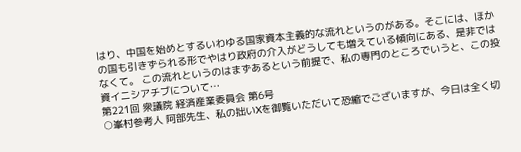はり、中国を始めとするいわゆる国家資本主義的な流れというのがある。そこには、ほかの国も引きずられる形でやはり政府の介入がどうしても増えている傾向にある、是非ではなくて。 この流れというのはまずあるという前提で、私の専門のところでいうと、この投資イニシアチブについて…
第221回 衆議院 経済産業委員会 第6号
○峯村参考人 阿部先生、私の拙いXを御覧いただいて恐縮でございますが、今日は全く切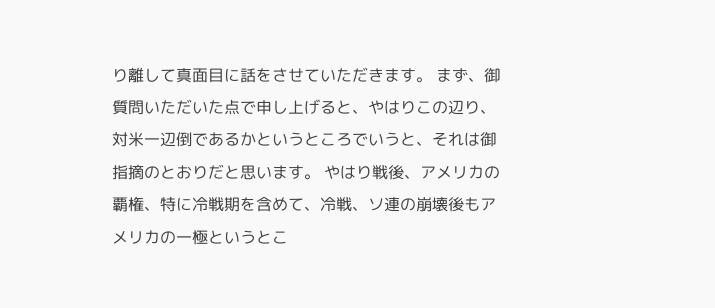り離して真面目に話をさせていただきます。 まず、御質問いただいた点で申し上げると、やはりこの辺り、対米一辺倒であるかというところでいうと、それは御指摘のとおりだと思います。 やはり戦後、アメリカの覇権、特に冷戦期を含めて、冷戦、ソ連の崩壊後もアメリカの一極というとこ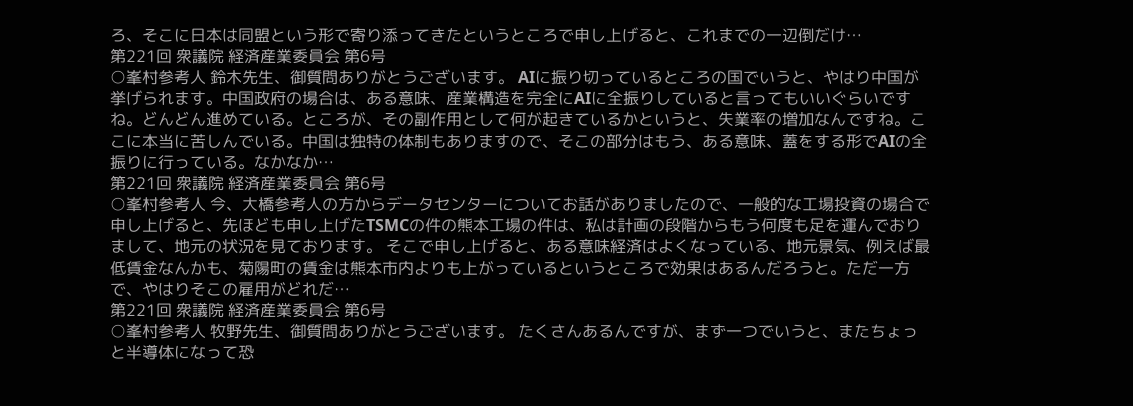ろ、そこに日本は同盟という形で寄り添ってきたというところで申し上げると、これまでの一辺倒だけ…
第221回 衆議院 経済産業委員会 第6号
○峯村参考人 鈴木先生、御質問ありがとうございます。 AIに振り切っているところの国でいうと、やはり中国が挙げられます。中国政府の場合は、ある意味、産業構造を完全にAIに全振りしていると言ってもいいぐらいですね。どんどん進めている。ところが、その副作用として何が起きているかというと、失業率の増加なんですね。ここに本当に苦しんでいる。中国は独特の体制もありますので、そこの部分はもう、ある意味、蓋をする形でAIの全振りに行っている。なかなか…
第221回 衆議院 経済産業委員会 第6号
○峯村参考人 今、大橋参考人の方からデータセンターについてお話がありましたので、一般的な工場投資の場合で申し上げると、先ほども申し上げたTSMCの件の熊本工場の件は、私は計画の段階からもう何度も足を運んでおりまして、地元の状況を見ております。 そこで申し上げると、ある意味経済はよくなっている、地元景気、例えば最低賃金なんかも、菊陽町の賃金は熊本市内よりも上がっているというところで効果はあるんだろうと。ただ一方で、やはりそこの雇用がどれだ…
第221回 衆議院 経済産業委員会 第6号
○峯村参考人 牧野先生、御質問ありがとうございます。 たくさんあるんですが、まず一つでいうと、またちょっと半導体になって恐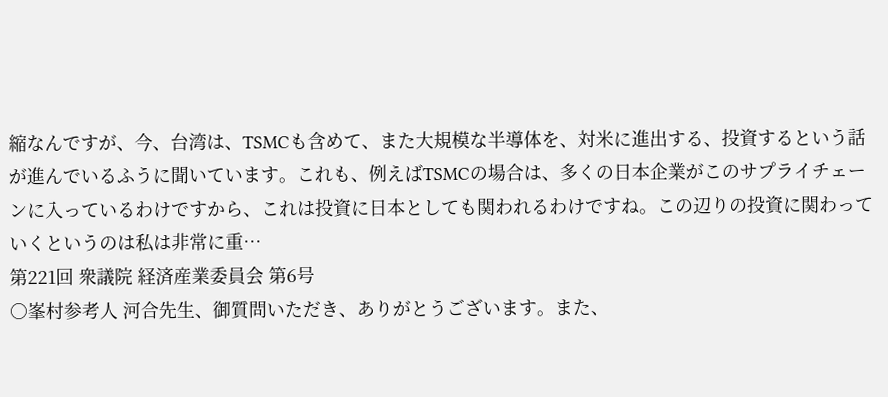縮なんですが、今、台湾は、TSMCも含めて、また大規模な半導体を、対米に進出する、投資するという話が進んでいるふうに聞いています。これも、例えばTSMCの場合は、多くの日本企業がこのサプライチェーンに入っているわけですから、これは投資に日本としても関われるわけですね。この辺りの投資に関わっていくというのは私は非常に重…
第221回 衆議院 経済産業委員会 第6号
○峯村参考人 河合先生、御質問いただき、ありがとうございます。また、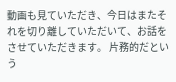動画も見ていただき、今日はまたそれを切り離していただいて、お話をさせていただきます。 片務的だという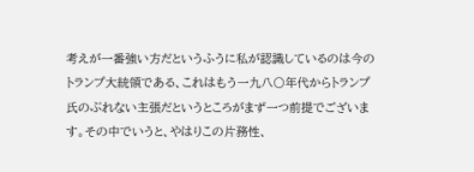考えが一番強い方だというふうに私が認識しているのは今のトランプ大統領である、これはもう一九八〇年代からトランプ氏のぶれない主張だというところがまず一つ前提でございます。その中でいうと、やはりこの片務性、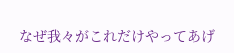なぜ我々がこれだけやってあげ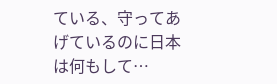ている、守ってあげているのに日本は何もして…